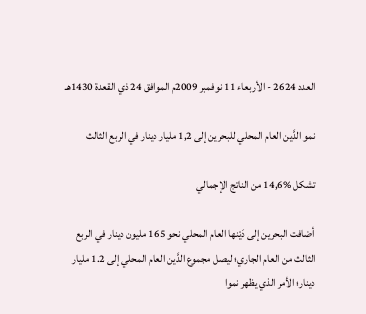العدد 2624 - الأربعاء 11 نوفمبر 2009م الموافق 24 ذي القعدة 1430هـ

نمو الدَّين العام المحلي للبحرين إلى 1,2 مليار دينار في الربع الثالث

تشكل %14,6 من الناتج الإجمالي

أضافت البحرين إلى دَيْنها العام المحلي نحو 165 مليون دينار في الربع الثالث من العام الجاري؛ ليصل مجموع الدَّين العام المحلي إلى 1.2 مليار دينار؛ الأمر الذي يظهر نموا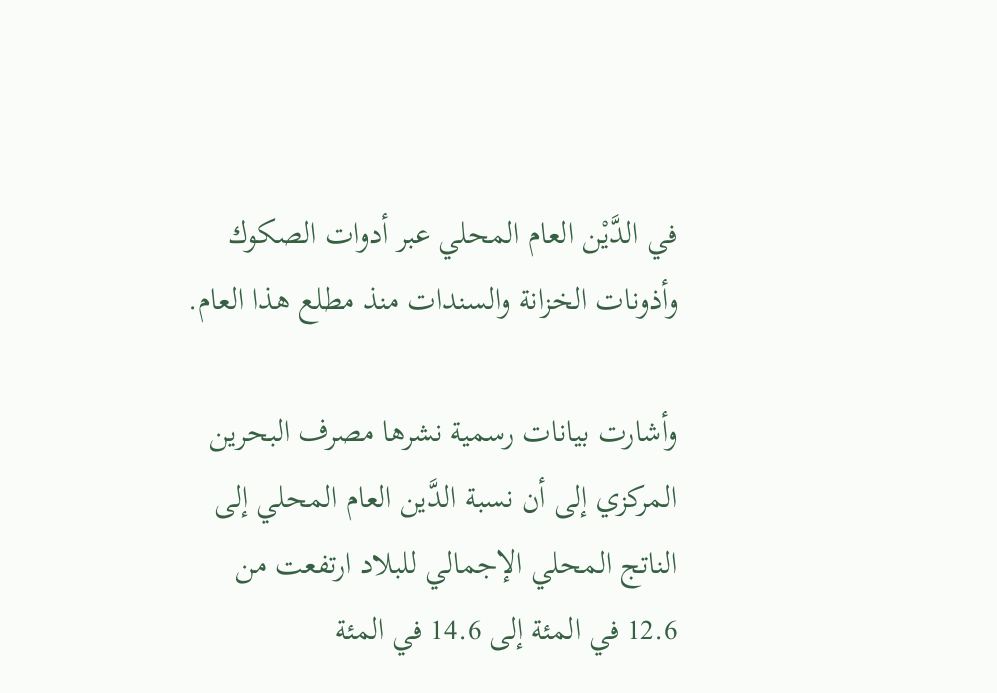في الدَّيْن العام المحلي عبر أدوات الصكوك وأذونات الخزانة والسندات منذ مطلع هذا العام.

وأشارت بيانات رسمية نشرها مصرف البحرين المركزي إلى أن نسبة الدَّين العام المحلي إلى الناتج المحلي الإجمالي للبلاد ارتفعت من 12.6 في المئة إلى 14.6 في المئة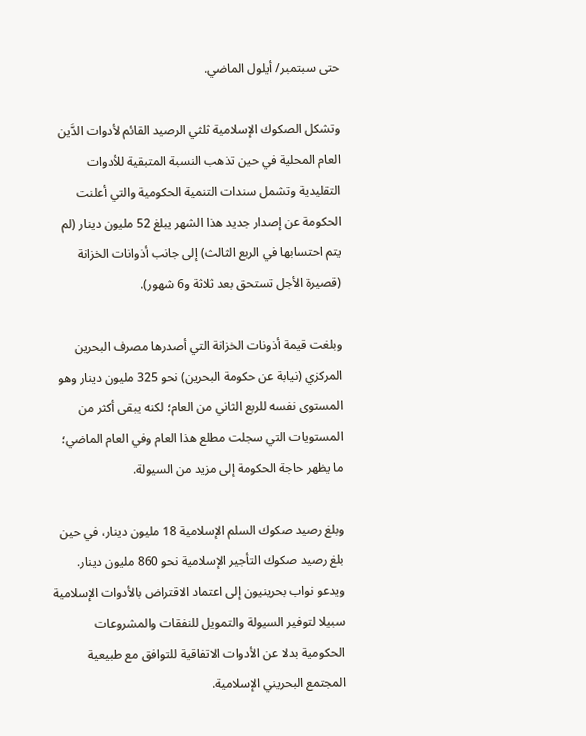حتى سبتمبر/ أيلول الماضي.

وتشكل الصكوك الإسلامية ثلثي الرصيد القائم لأدوات الدَّين العام المحلية في حين تذهب النسبة المتبقية للأدوات التقليدية وتشمل سندات التنمية الحكومية والتي أعلنت الحكومة عن إصدار جديد هذا الشهر يبلغ 52 مليون دينار (لم يتم احتسابها في الربع الثالث) إلى جانب أذوانات الخزانة (قصيرة الأجل تستحق بعد ثلاثة و6 شهور).

وبلغت قيمة أذونات الخزانة التي أصدرها مصرف البحرين المركزي (نيابة عن حكومة البحرين) نحو 325 مليون دينار وهو المستوى نفسه للربع الثاني من العام؛ لكنه يبقى أكثر من المستويات التي سجلت مطلع هذا العام وفي العام الماضي؛ ما يظهر حاجة الحكومة إلى مزيد من السيولة.

وبلغ رصيد صكوك السلم الإسلامية 18 مليون دينار، في حين بلغ رصيد صكوك التأجير الإسلامية نحو 860 مليون دينار. ويدعو نواب بحرينيون إلى اعتماد الاقتراض بالأدوات الإسلامية سبيلا لتوفير السيولة والتمويل للنفقات والمشروعات الحكومية بدلا عن الأدوات الاتفاقية للتوافق مع طبيعية المجتمع البحريني الإسلامية.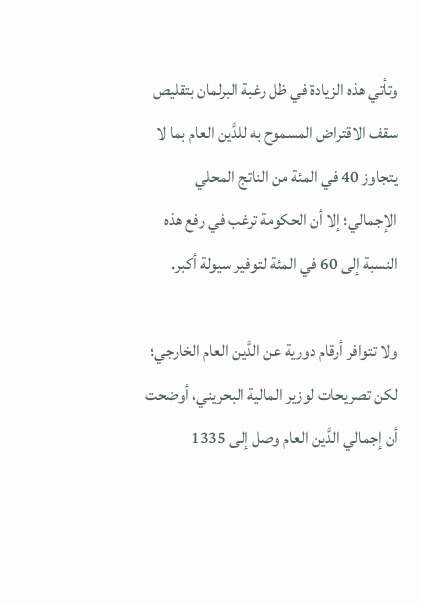وتأتي هذه الزيادة في ظل رغبة البرلمان بتقليص سقف الاقتراض المسموح به للدَّين العام بما لا يتجاوز 40 في المئة من الناتج المحلي الإجمالي؛ إلا أن الحكومة ترغب في رفع هذه النسبة إلى 60 في المئة لتوفير سيولة أكبر.

ولا تتوافر أرقام دورية عن الدَّين العام الخارجي؛ لكن تصريحات لوزير المالية البحريني، أوضحت أن إجمالي الدَّين العام وصل إلى 1335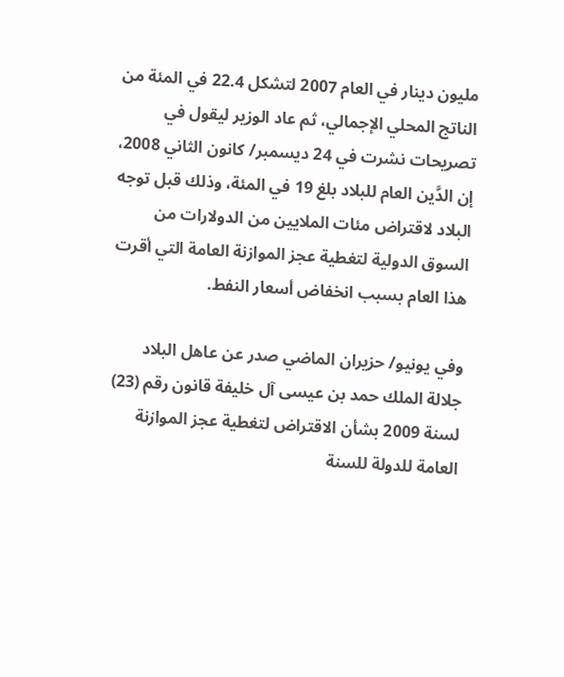مليون دينار في العام 2007 لتشكل 22.4 في المئة من الناتج المحلي الإجمالي، ثم عاد الوزير ليقول في تصريحات نشرت في 24 ديسمبر/ كانون الثاني 2008، إن الدَّين العام للبلاد بلغ 19 في المئة، وذلك قبل توجه البلاد لاقتراض مئات الملايين من الدولارات من السوق الدولية لتغطية عجز الموازنة العامة التي أقرت هذا العام بسبب انخفاض أسعار النفط.

وفي يونيو/ حزيران الماضي صدر عن عاهل البلاد جلالة الملك حمد بن عيسى آل خليفة قانون رقم (23) لسنة 2009 بشأن الاقتراض لتغطية عجز الموازنة العامة للدولة للسنة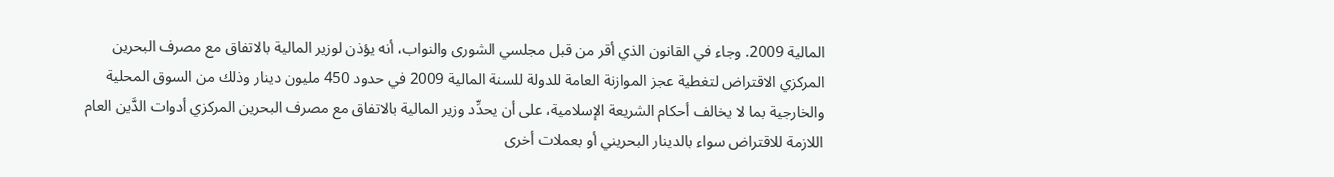المالية 2009. وجاء في القانون الذي أقر من قبل مجلسي الشورى والنواب، أنه يؤذن لوزير المالية بالاتفاق مع مصرف البحرين المركزي الاقتراض لتغطية عجز الموازنة العامة للدولة للسنة المالية 2009 في حدود 450 مليون دينار وذلك من السوق المحلية والخارجية بما لا يخالف أحكام الشريعة الإسلامية، على أن يحدِّد وزير المالية بالاتفاق مع مصرف البحرين المركزي أدوات الدَّين العام اللازمة للاقتراض سواء بالدينار البحريني أو بعملات أخرى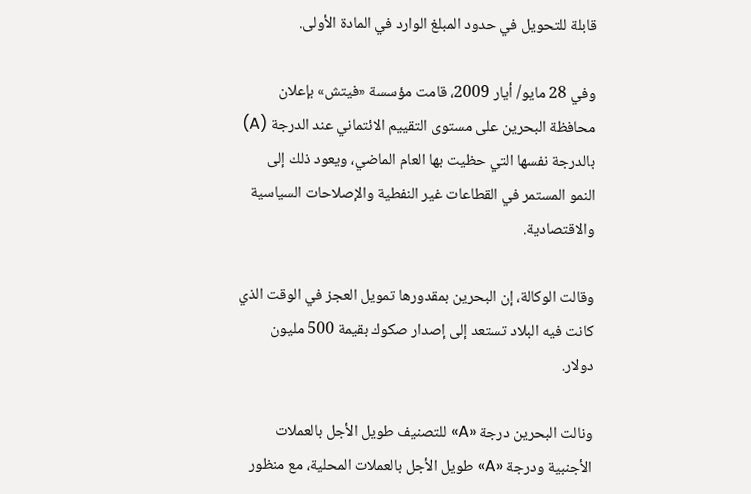قابلة للتحويل في حدود المبلغ الوارد في المادة الأولى.

وفي 28 مايو/ أيار 2009، قامت مؤسسة «فيتش» بإعلان محافظة البحرين على مستوى التقييم الائتماني عند الدرجة (A) بالدرجة نفسها التي حظيت بها العام الماضي، ويعود ذلك إلى النمو المستمر في القطاعات غير النفطية والإصلاحات السياسية والاقتصادية.

وقالت الوكالة، إن البحرين بمقدورها تمويل العجز في الوقت الذي كانت فيه البلاد تستعد إلى إصدار صكوك بقيمة 500 مليون دولار.

ونالت البحرين درجة «A» للتصنيف طويل الأجل بالعملات الأجنبية ودرجة «A» طويل الأجل بالعملات المحلية، مع منظور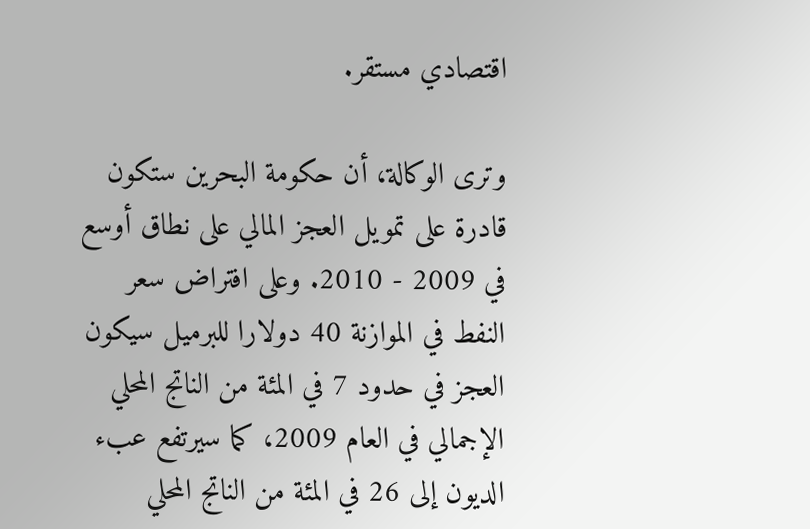اقتصادي مستقر.

وترى الوكالة، أن حكومة البحرين ستكون قادرة على تمويل العجز المالي على نطاق أوسع في 2009 - 2010. وعلى افتراض سعر النفط في الموازنة 40 دولارا للبرميل سيكون العجز في حدود 7 في المئة من الناتج المحلي الإجمالي في العام 2009، كما سيرتفع عبء الديون إلى 26 في المئة من الناتج المحلي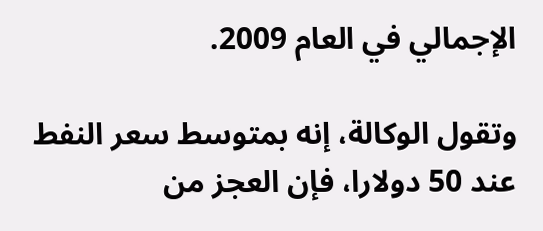الإجمالي في العام 2009.

وتقول الوكالة، إنه بمتوسط سعر النفط عند 50 دولارا، فإن العجز من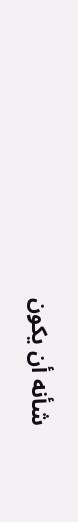شأنه أن يكون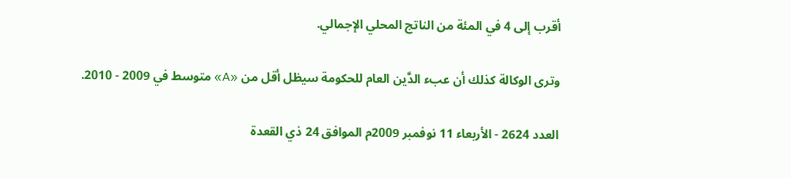أقرب إلى 4 في المئة من الناتج المحلي الإجمالي.

وترى الوكالة كذلك أن عبء الدَّين العام للحكومة سيظل أقل من «A» متوسط في 2009 - 2010.

العدد 2624 - الأربعاء 11 نوفمبر 2009م الموافق 24 ذي القعدة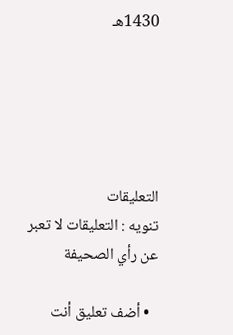1430هـ





التعليقات
تنويه : التعليقات لا تعبر عن رأي الصحيفة

  • أضف تعليق أنت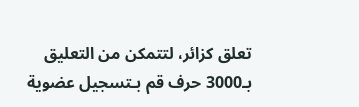تعلق كزائر، لتتمكن من التعليق بـ3000 حرف قم بـتسجيل عضوية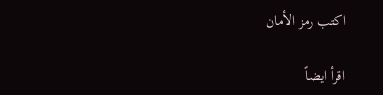اكتب رمز الأمان

اقرأ ايضاً